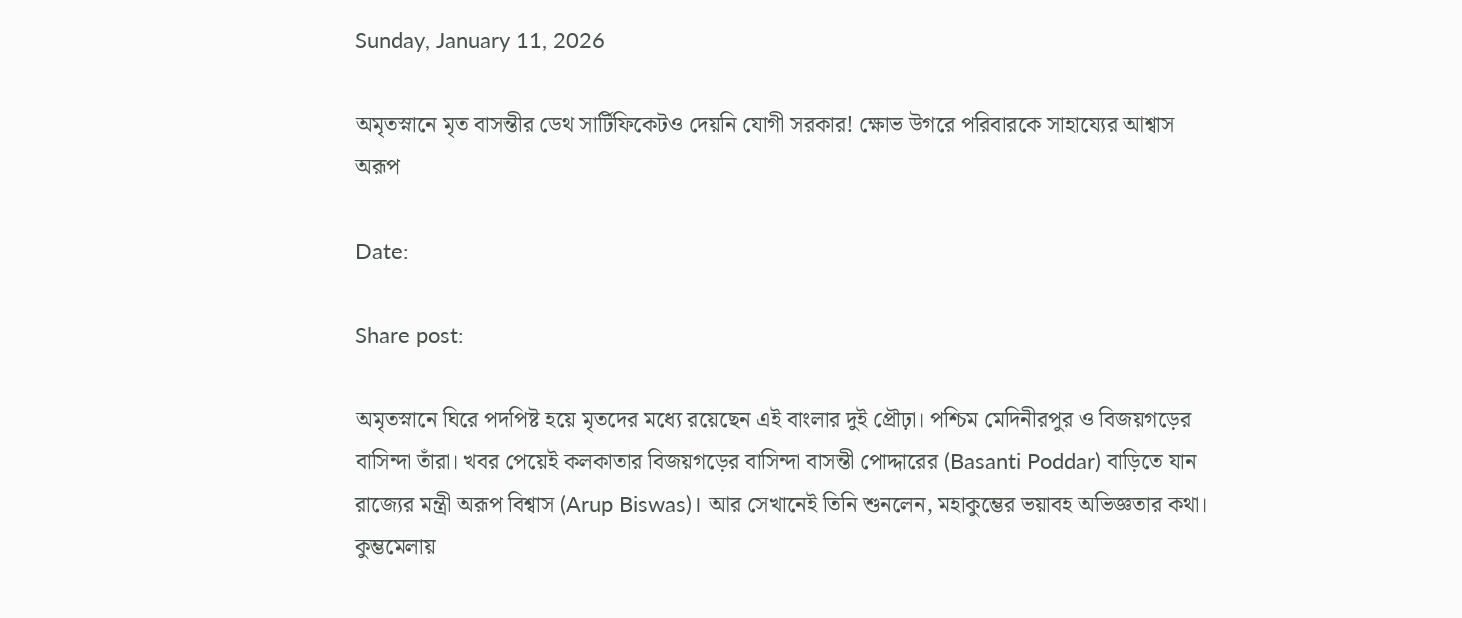Sunday, January 11, 2026

অমৃতস্নানে মৃত বাসন্তীর ডেথ সার্টিফিকেটও দেয়নি যোগী সরকার! ক্ষোভ উগরে পরিবারকে সাহায্যের আশ্বাস অরূপ

Date:

Share post:

অমৃতস্নানে ঘিরে পদপিষ্ট হয়ে মৃতদের মধ্যে রয়েছেন এই বাংলার দুই প্রৌঢ়া। পশ্চিম মেদিনীরপুর ও বিজয়গড়ের বাসিন্দা তাঁরা। খবর পেয়েই কলকাতার বিজয়গড়ের বাসিন্দা বাসন্তী পোদ্দারের (Basanti Poddar) বাড়িতে যান রাজ্যের মন্ত্রী অরূপ বিশ্বাস (Arup Biswas)। আর সেখানেই তিনি শুনলেন, মহাকুম্ভের ভয়াবহ অভিজ্ঞতার কথা। কুম্ভমেলায়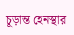চূড়ান্ত হেনস্থার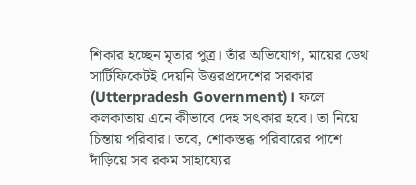শিকার হচ্ছেন মৃতার পুত্র। তাঁর অভিযোগ, মায়ের ডেথ সার্টিফিকেটই দেয়নি উত্তরপ্রদেশের সরকার (Utterpradesh Government)। ফলে কলকাতায় এনে কীভাবে দেহ সৎকার হবে। তা নিয়ে চিন্তায় পরিবার। তবে, শোকস্তব্ধ পরিবারের পাশে দাঁড়িয়ে সব রকম সাহায্যের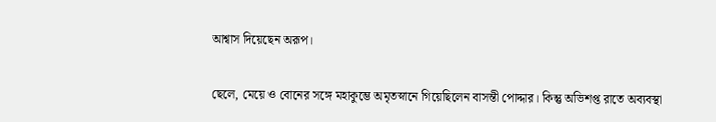আশ্বাস দিয়েছেন অরূপ।

ছেলে, মেয়ে ও বোনের সঙ্গে মহাকুম্ভে অমৃতস্নানে গিয়েছিলেন বাসন্তী পোদ্দার। কিন্তু অভিশপ্ত রাতে অব্যবস্থা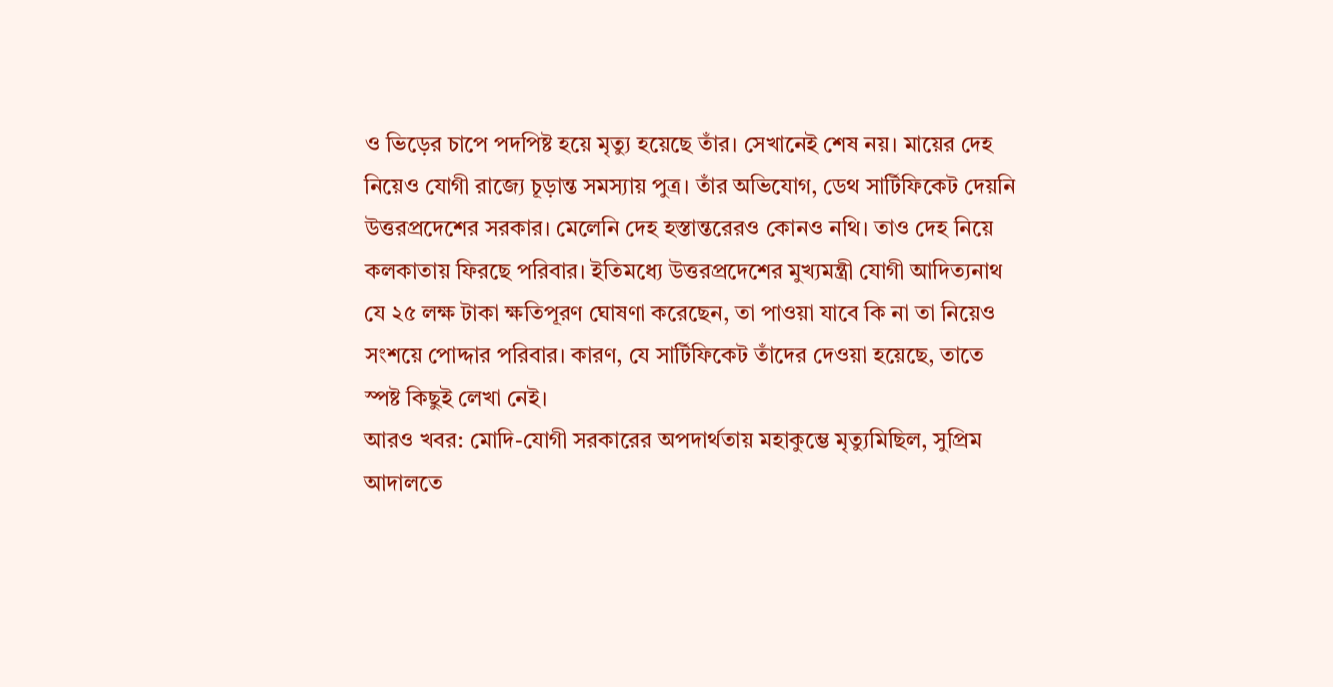ও ভিড়ের চাপে পদপিষ্ট হয়ে মৃত্যু হয়েছে তাঁর। সেখানেই শেষ নয়। মায়ের দেহ নিয়েও যোগী রাজ্যে চূড়ান্ত সমস্যায় পুত্র। তাঁর অভিযোগ, ডেথ সার্টিফিকেট দেয়নি উত্তরপ্রদেশের সরকার। মেলেনি দেহ হস্তান্তরেরও কোনও নথি। তাও দেহ নিয়ে কলকাতায় ফিরছে পরিবার। ইতিমধ্যে উত্তরপ্রদেশের মুখ্যমন্ত্রী যোগী আদিত্যনাথ যে ২৫ লক্ষ টাকা ক্ষতিপূরণ ঘোষণা করেছেন, তা পাওয়া যাবে কি না তা নিয়েও সংশয়ে পোদ্দার পরিবার। কারণ, যে সার্টিফিকেট তাঁদের দেওয়া হয়েছে, তাতে স্পষ্ট কিছুই লেখা নেই।
আরও খবর: মোদি-যোগী সরকারের অপদার্থতায় মহাকুম্ভে মৃত্যুমিছিল, সুপ্রিম আদালতে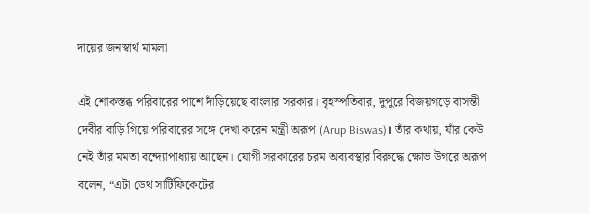দায়ের জনস্বার্থ মামলা

এই শোকস্তব্ধ পরিবারের পাশে দাঁড়িয়েছে বাংলার সরকার। বৃহস্পতিবার, দুপুরে বিজয়গড়ে বাসন্তী দেবীর বাড়ি গিয়ে পরিবারের সঙ্গে দেখা করেন মন্ত্রী অরূপ (Arup Biswas)। তাঁর কথায়, যাঁর কেউ নেই তাঁর মমতা বন্দ্যোপাধ্যায় আছেন। যোগী সরকারের চরম অব্যবস্থার বিরুদ্ধে ক্ষোভ উগরে অরূপ বলেন, “এটা ডেথ সার্টিফিকেটের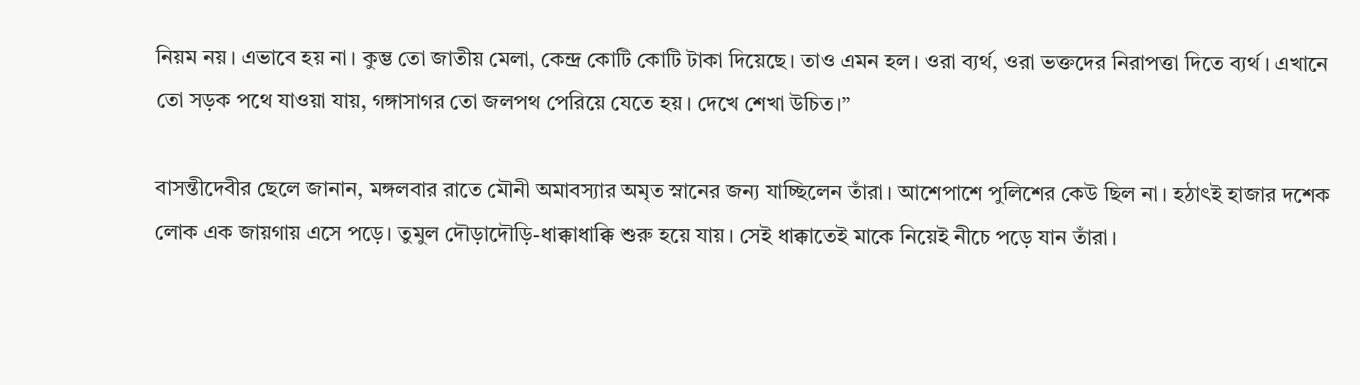নিয়ম নয়। এভাবে হয় না। কুম্ভ তো জাতীয় মেলা, কেন্দ্র কোটি কোটি টাকা দিয়েছে। তাও এমন হল। ওরা ব্যর্থ, ওরা ভক্তদের নিরাপত্তা দিতে ব্যর্থ। এখানে তো সড়ক পথে যাওয়া যায়, গঙ্গাসাগর তো জলপথ পেরিয়ে যেতে হয়। দেখে শেখা উচিত।”

বাসন্তীদেবীর ছেলে জানান, মঙ্গলবার রাতে মৌনী অমাবস্যার অমৃত স্নানের জন্য যাচ্ছিলেন তাঁরা। আশেপাশে পুলিশের কেউ ছিল না। হঠাৎই হাজার দশেক লোক এক জায়গায় এসে পড়ে। তুমুল দৌড়াদৌড়ি-ধাক্কাধাক্কি শুরু হয়ে যায়। সেই ধাক্কাতেই মাকে নিয়েই নীচে পড়ে যান তাঁরা।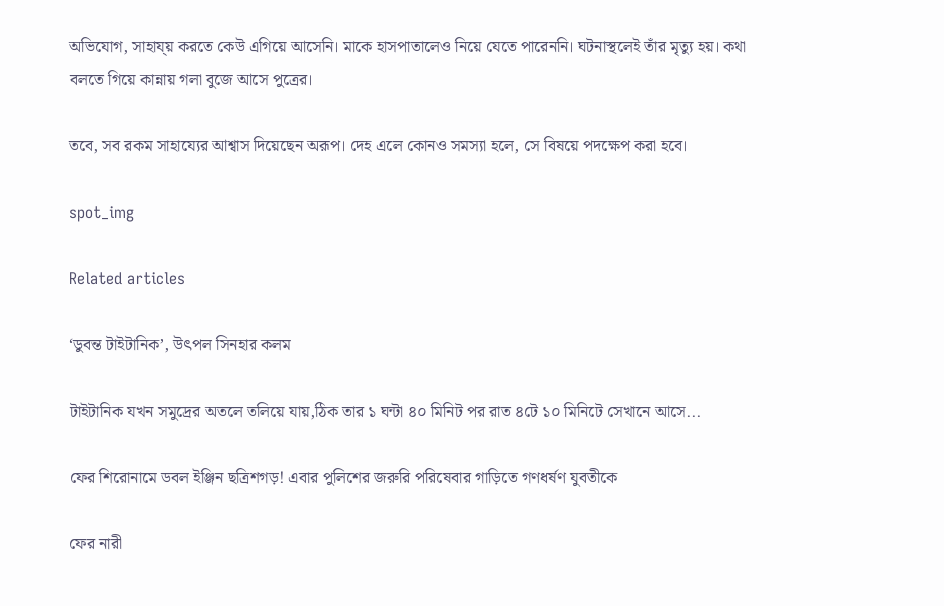অভিযোগ, সাহায্য় করতে কেউ এগিয়ে আসেনি। মাকে হাসপাতালেও নিয়ে যেতে পারেননি। ঘটনাস্থলেই তাঁর মৃত্যু হয়। কথা বলতে গিয়ে কান্নায় গলা বুজে আসে পুত্রের।

তবে, সব রকম সাহায্যের আশ্বাস দিয়েছেন অরূপ। দেহ এলে কোনও সমস্যা হলে, সে বিষয়ে পদক্ষেপ করা হবে।

spot_img

Related articles

‘ডুবন্ত টাইটানিক’, উৎপল সিনহার কলম

টাইটানিক যখন সমুদ্রের অতলে তলিয়ে যায়,ঠিক তার ১ ঘন্টা ৪০ মিনিট পর রাত ৪টে ১০ মিনিটে সেখানে আসে...

ফের শিরোনামে ডবল ইঞ্জিন ছত্রিশগড়! এবার পুলিশের জরুরি পরিষেবার গাড়িতে গণধর্ষণ যুবতীকে

ফের নারী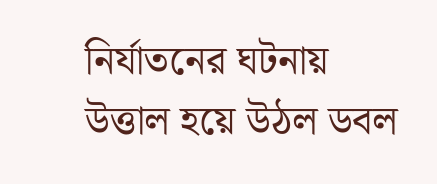নির্যাতনের ঘটনায় উত্তাল হয়ে উঠল ডবল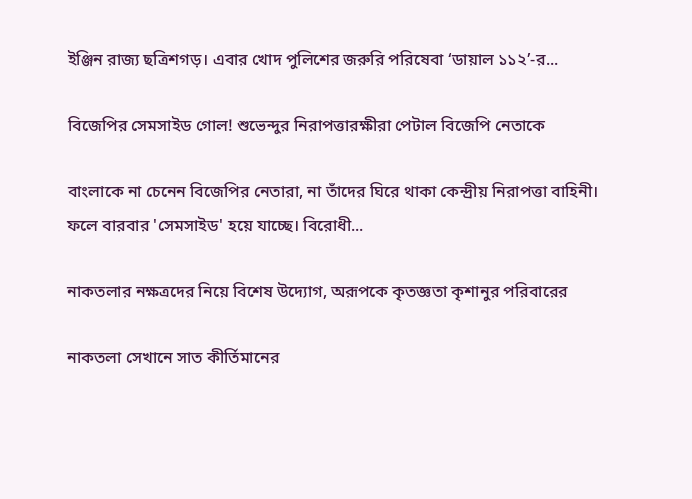ইঞ্জিন রাজ্য ছত্রিশগড়। এবার খোদ পুলিশের জরুরি পরিষেবা ‘ডায়াল ১১২’-র...

বিজেপির সেমসাইড গোল! শুভেন্দুর নিরাপত্তারক্ষীরা পেটাল বিজেপি নেতাকে

বাংলাকে না চেনেন বিজেপির নেতারা, না তাঁদের ঘিরে থাকা কেন্দ্রীয় নিরাপত্তা বাহিনী। ফলে বারবার 'সেমসাইড' হয়ে যাচ্ছে। বিরোধী...

নাকতলার নক্ষত্রদের নিয়ে বিশেষ উদ্যোগ, অরূপকে কৃতজ্ঞতা কৃশানুর পরিবারের

নাকতলা সেখানে সাত কীর্তিমানের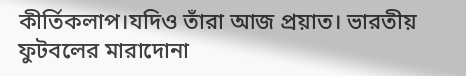কীর্তিকলাপ।যদিও তাঁরা আজ প্রয়াত। ভারতীয় ফুটবলের মারাদোনা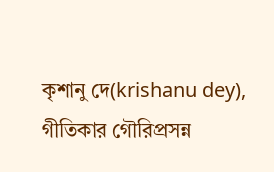কৃশানু দে(krishanu dey), গীতিকার গৌরিপ্রসন্ন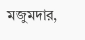মজুমদার,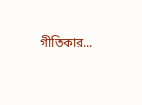গীতিকার...